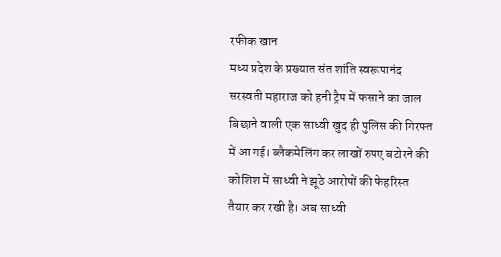रफीक खान
मध्य प्रदेश के प्रख्यात संत शांति स्वरूपानंद सरस्वती महाराज को हनी ट्रैप में फसाने का जाल बिछाने वाली एक साध्वी खुद ही पुलिस की गिरफ्त में आ गई। ब्लैकमेलिंग कर लाखों रुपए बटोरने की कोशिश में साध्वी ने झूठे आरोपों की फेहरिस्त तैयार कर रखी है। अब साध्वी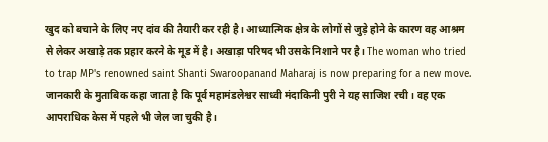खुद को बचाने के लिए नए दांव की तैयारी कर रही है। आध्यात्मिक क्षेत्र के लोगों से जुड़े होने के कारण वह आश्रम से लेकर अखाड़े तक प्रहार करने के मूड में है। अखाड़ा परिषद भी उसके निशाने पर है। The woman who tried to trap MP's renowned saint Shanti Swaroopanand Maharaj is now preparing for a new move.
जानकारी के मुताबिक कहा जाता है कि पूर्व महामंडलेश्वर साध्वी मंदाकिनी पुरी ने यह साजिश रची। वह एक आपराधिक केस में पहले भी जेल जा चुकी है।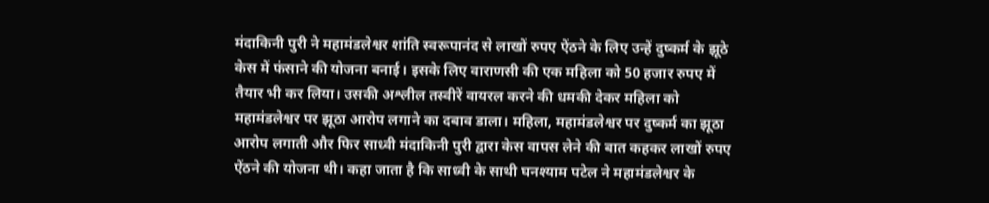मंदाकिनी पुरी ने महामंडलेश्वर शांति स्वरूपानंद से लाखों रुपए ऐंठने के लिए उन्हें दुष्कर्म के झूठे केस में फंसाने की योजना बनाई। इसके लिए वाराणसी की एक महिला को 50 हजार रुपए में तैयार भी कर लिया। उसकी अश्लील तस्वीरें वायरल करने की धमकी देकर महिला को महामंडलेश्वर पर झूठा आरोप लगाने का दबाव डाला। महिला, महामंडलेश्वर पर दुष्कर्म का झूठा आरोप लगाती और फिर साध्वी मंदाकिनी पुरी द्वारा केस वापस लेने की बात कहकर लाखों रुपए ऐंठने की योजना थी। कहा जाता है कि साध्वी के साथी घनश्याम पटेल ने महामंडलेश्वर के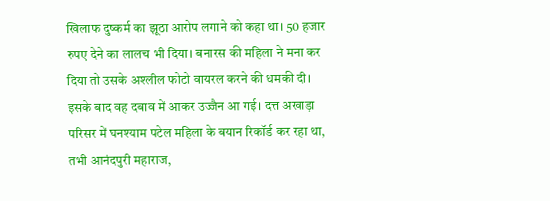खिलाफ दुष्कर्म का झूठा आरोप लगाने को कहा था। 50 हजार रुपए देने का लालच भी दिया। बनारस की महिला ने मना कर दिया तो उसके अश्लील फोटो वायरल करने की धमकी दी। इसके बाद वह दबाव में आकर उज्जैन आ गई। दत्त अखाड़ा परिसर में घनश्याम पटेल महिला के बयान रिकॉर्ड कर रहा था, तभी आनंदपुरी महाराज,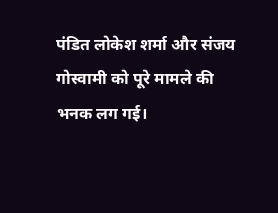पंडित लोकेश शर्मा और संजय गोस्वामी को पूरे मामले की भनक लग गई।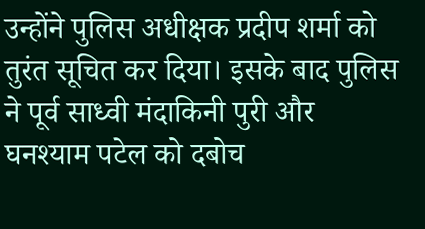उन्होंने पुलिस अधीक्षक प्रदीप शर्मा को तुरंत सूचित कर दिया। इसके बाद पुलिस ने पूर्व साध्वी मंदाकिनी पुरी और घनश्याम पटेल को दबोच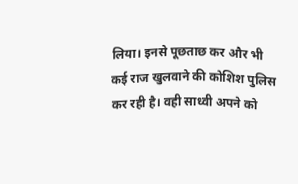लिया। इनसे पूछताछ कर और भी कई राज खुलवाने की कोशिश पुलिस कर रही है। वही साध्वी अपने को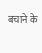बचाने के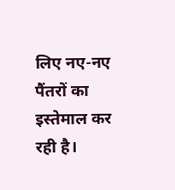लिए नए-नए पैंतरों का इस्तेमाल कर रही है।